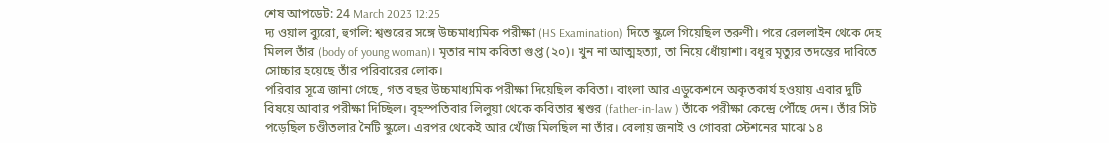শেষ আপডেট: 24 March 2023 12:25
দ্য ওয়াল ব্যুরো, হুগলি: শ্বশুরের সঙ্গে উচ্চমাধ্যমিক পরীক্ষা (HS Examination) দিতে স্কুলে গিয়েছিল তরুণী। পরে রেললাইন থেকে দেহ মিলল তাঁর (body of young woman)। মৃতার নাম কবিতা গুপ্ত (২০)। খুন না আত্মহত্যা, তা নিয়ে ধোঁয়াশা। বধূর মৃত্যুর তদন্তের দাবিতে সোচ্চার হয়েছে তাঁর পরিবারের লোক।
পরিবার সূত্রে জানা গেছে, গত বছর উচ্চমাধ্যমিক পরীক্ষা দিয়েছিল কবিতা। বাংলা আর এডুকেশনে অকৃতকার্য হওয়ায় এবার দুটি বিষয়ে আবার পরীক্ষা দিচ্ছিল। বৃহস্পতিবার লিলুয়া থেকে কবিতার শ্বশুর (father-in-law ) তাঁকে পরীক্ষা কেন্দ্রে পৌঁছে দেন। তাঁর সিট পড়েছিল চণ্ডীতলার নৈটি স্কুলে। এরপর থেকেই আর খোঁজ মিলছিল না তাঁর। বেলায় জনাই ও গোবরা স্টেশনের মাঝে ১৪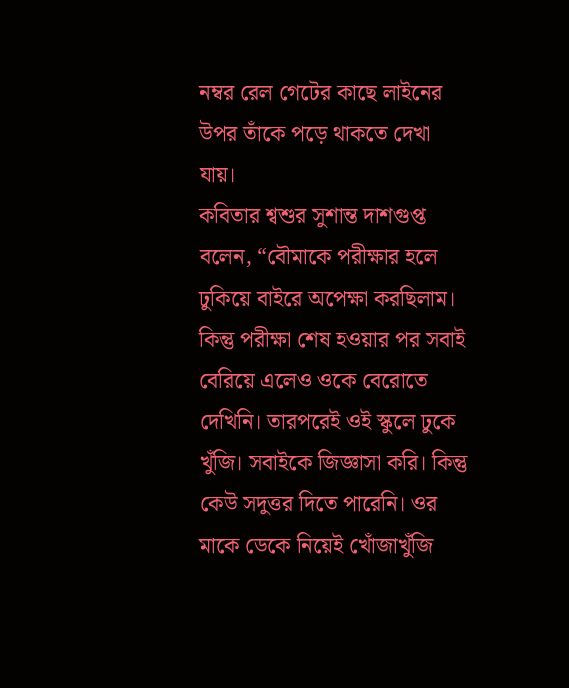নম্বর রেল গেটের কাছে লাইনের উপর তাঁকে পড়ে থাকতে দেখা যায়।
কবিতার শ্বশুর সুশান্ত দাশগুপ্ত বলেন, “বৌমাকে পরীক্ষার হলে ঢুকিয়ে বাইরে অপেক্ষা করছিলাম। কিন্তু পরীক্ষা শেষ হওয়ার পর সবাই বেরিয়ে এলেও ওকে বেরোতে দেখিনি। তারপরেই ওই স্কুলে ঢুকে খুঁজি। সবাইকে জিজ্ঞাসা করি। কিন্তু কেউ সদুত্তর দিতে পারেনি। ওর মাকে ডেকে নিয়েই খোঁজাখুঁজি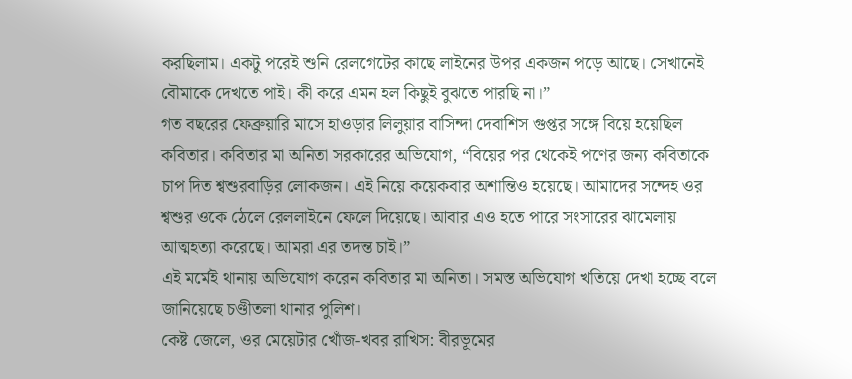করছিলাম। একটু পরেই শুনি রেলগেটের কাছে লাইনের উপর একজন পড়ে আছে। সেখানেই বৌমাকে দেখতে পাই। কী করে এমন হল কিছুই বুঝতে পারছি না।”
গত বছরের ফেব্রুয়ারি মাসে হাওড়ার লিলুয়ার বাসিন্দা দেবাশিস গুপ্তর সঙ্গে বিয়ে হয়েছিল কবিতার। কবিতার মা অনিতা সরকারের অভিযোগ, “বিয়ের পর থেকেই পণের জন্য কবিতাকে চাপ দিত শ্বশুরবাড়ির লোকজন। এই নিয়ে কয়েকবার অশান্তিও হয়েছে। আমাদের সন্দেহ ওর শ্বশুর ওকে ঠেলে রেললাইনে ফেলে দিয়েছে। আবার এও হতে পারে সংসারের ঝামেলায় আত্মহত্যা করেছে। আমরা এর তদন্ত চাই।”
এই মর্মেই থানায় অভিযোগ করেন কবিতার মা অনিতা। সমস্ত অভিযোগ খতিয়ে দেখা হচ্ছে বলে জানিয়েছে চণ্ডীতলা থানার পুলিশ।
কেষ্ট জেলে, ওর মেয়েটার খোঁজ-খবর রাখিস: বীরভূমের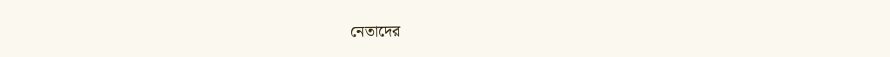নেতাদের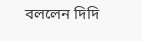বললেন দিদি